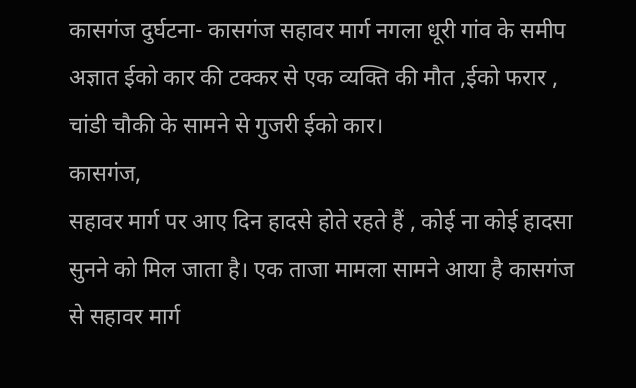कासगंज दुर्घटना- कासगंज सहावर मार्ग नगला धूरी गांव के समीप अज्ञात ईको कार की टक्कर से एक व्यक्ति की मौत ,ईको फरार , चांडी चौकी के सामने से गुजरी ईको कार।
कासगंज,
सहावर मार्ग पर आए दिन हादसे होते रहते हैं , कोई ना कोई हादसा सुनने को मिल जाता है। एक ताजा मामला सामने आया है कासगंज से सहावर मार्ग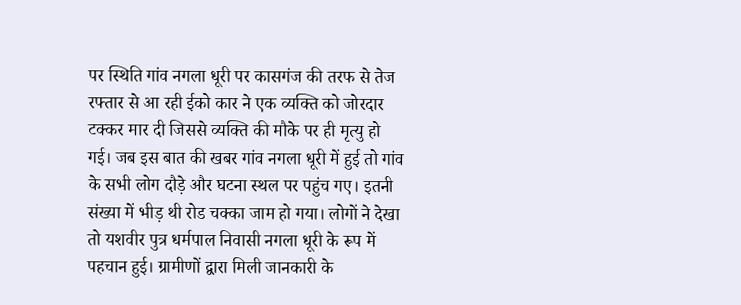पर स्थिति गांव नगला धूरी पर कासगंज की तरफ से तेज रफ्तार से आ रही ईको कार ने एक व्यक्ति को जोरदार टक्कर मार दी जिससे व्यक्ति की मौके पर ही मृत्यु हो गई। जब इस बात की खबर गांव नगला धूरी में हुई तो गांव के सभी लोग दौड़े और घटना स्थल पर पहुंच गए। इतनी संख्या में भीड़ थी रोड चक्का जाम हो गया। लोगों ने देखा तो यशवीर पुत्र धर्मपाल निवासी नगला धूरी के रूप में पहचान हुई। ग्रामीणों द्वारा मिली जानकारी के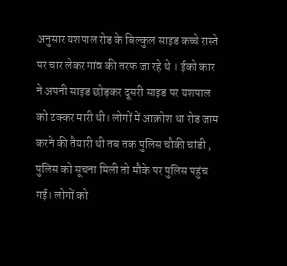अनुसार यशपाल रोड के बिल्कुल साइड कच्चे रास्ते पर चार लेकर गांव की तरफ जा रहे थे । ईको कार ने अपनी साइड छोड़कर दूसरी साइड पर यशपाल को टक्कर मारी थी। लोगों में आक्रोश था रोड जाम करने की तैयारी थी तब तक पुलिस चौकी चांडी , पुलिस को सूचना मिली तो मौके पर पुलिस पहुंच गई। लोगों को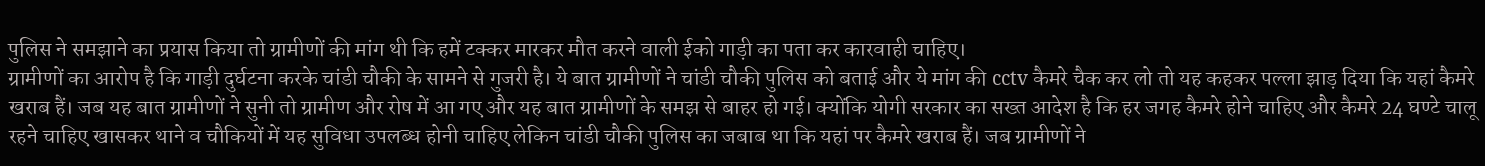पुलिस ने समझाने का प्रयास किया तो ग्रामीणों की मांग थी कि हमें टक्कर मारकर मौत करने वाली ईको गाड़ी का पता कर कारवाही चाहिए।
ग्रामीणों का आरोप है कि गाड़ी दुर्घटना करके चांडी चौकी के सामने से गुजरी है। ये बात ग्रामीणों ने चांडी चौकी पुलिस को बताई और ये मांग की cctv कैमरे चैक कर लो तो यह कहकर पल्ला झाड़ दिया कि यहां कैमरे खराब हैं। जब यह बात ग्रामीणों ने सुनी तो ग्रामीण और रोष में आ गए और यह बात ग्रामीणों के समझ से बाहर हो गई। क्योंकि योगी सरकार का सख्त आदेश है कि हर जगह कैमरे होने चाहिए और कैमरे 24 घण्टे चालू रहने चाहिए खासकर थाने व चौकियों में यह सुविधा उपलब्ध होनी चाहिए लेकिन चांडी चौकी पुलिस का जबाब था कि यहां पर कैमरे खराब हैं। जब ग्रामीणों ने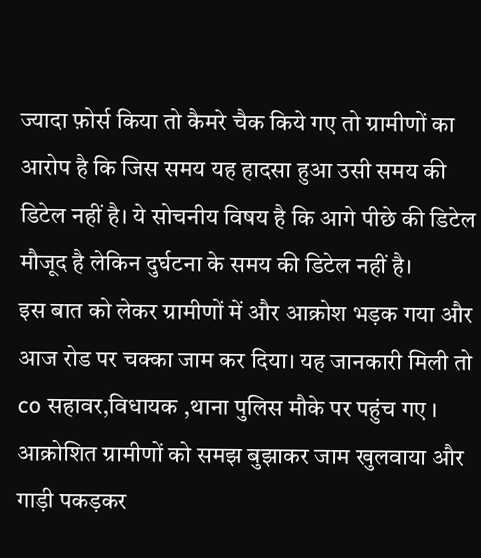ज्यादा फ़ोर्स किया तो कैमरे चैक किये गए तो ग्रामीणों का आरोप है कि जिस समय यह हादसा हुआ उसी समय की डिटेल नहीं है। ये सोचनीय विषय है कि आगे पीछे की डिटेल मौजूद है लेकिन दुर्घटना के समय की डिटेल नहीं है।
इस बात को लेकर ग्रामीणों में और आक्रोश भड़क गया और आज रोड पर चक्का जाम कर दिया। यह जानकारी मिली तो co सहावर,विधायक ,थाना पुलिस मौके पर पहुंच गए । आक्रोशित ग्रामीणों को समझ बुझाकर जाम खुलवाया और गाड़ी पकड़कर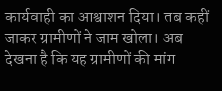कार्यवाही का आश्वाशन दिया। तब कहीं जाकर ग्रामीणों ने जाम खोला। अब देखना है कि यह ग्रामीणों की मांग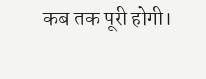कब तक पूरी होगी।